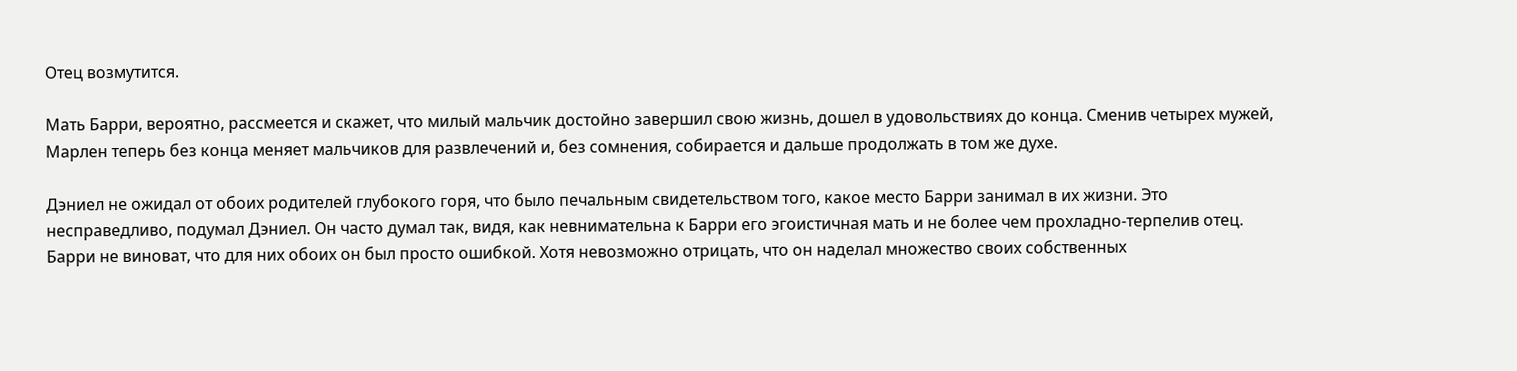Отец возмутится.

Мать Барри, вероятно, рассмеется и скажет, что милый мальчик достойно завершил свою жизнь, дошел в удовольствиях до конца. Сменив четырех мужей, Марлен теперь без конца меняет мальчиков для развлечений и, без сомнения, собирается и дальше продолжать в том же духе.

Дэниел не ожидал от обоих родителей глубокого горя, что было печальным свидетельством того, какое место Барри занимал в их жизни. Это несправедливо, подумал Дэниел. Он часто думал так, видя, как невнимательна к Барри его эгоистичная мать и не более чем прохладно-терпелив отец. Барри не виноват, что для них обоих он был просто ошибкой. Хотя невозможно отрицать, что он наделал множество своих собственных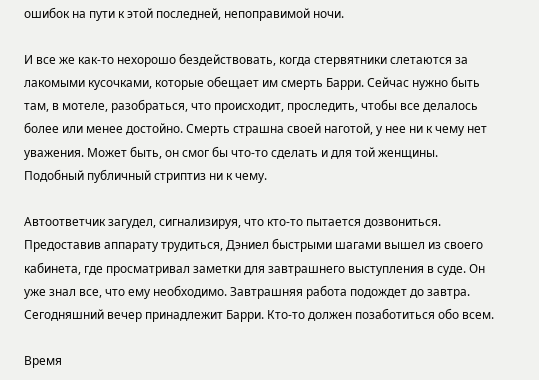ошибок на пути к этой последней, непоправимой ночи.

И все же как-то нехорошо бездействовать, когда стервятники слетаются за лакомыми кусочками, которые обещает им смерть Барри. Сейчас нужно быть там, в мотеле, разобраться, что происходит, проследить, чтобы все делалось более или менее достойно. Смерть страшна своей наготой, у нее ни к чему нет уважения. Может быть, он смог бы что-то сделать и для той женщины. Подобный публичный стриптиз ни к чему.

Автоответчик загудел, сигнализируя, что кто-то пытается дозвониться. Предоставив аппарату трудиться, Дэниел быстрыми шагами вышел из своего кабинета, где просматривал заметки для завтрашнего выступления в суде. Он уже знал все, что ему необходимо. Завтрашняя работа подождет до завтра. Сегодняшний вечер принадлежит Барри. Кто-то должен позаботиться обо всем.

Время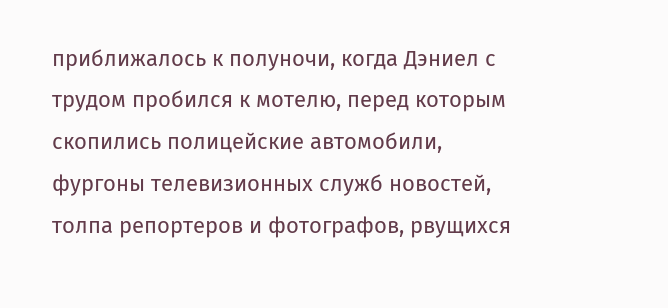приближалось к полуночи, когда Дэниел с трудом пробился к мотелю, перед которым скопились полицейские автомобили, фургоны телевизионных служб новостей, толпа репортеров и фотографов, рвущихся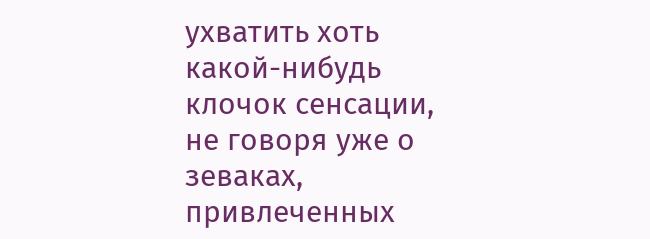ухватить хоть какой-нибудь клочок сенсации, не говоря уже о зеваках, привлеченных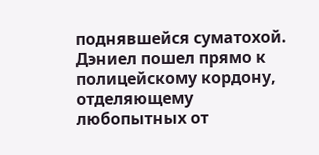поднявшейся суматохой. Дэниел пошел прямо к полицейскому кордону, отделяющему любопытных от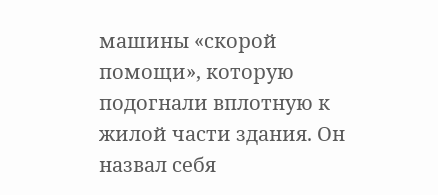машины «скорой помощи», которую подогнали вплотную к жилой части здания. Он назвал себя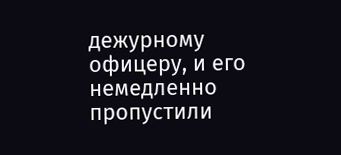дежурному офицеру, и его немедленно пропустили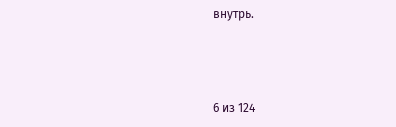внутрь.



6 из 124